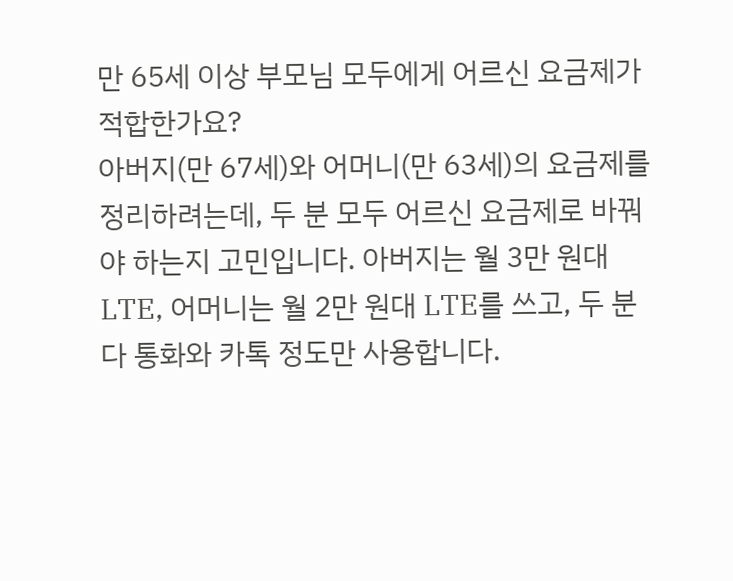만 65세 이상 부모님 모두에게 어르신 요금제가 적합한가요?
아버지(만 67세)와 어머니(만 63세)의 요금제를 정리하려는데, 두 분 모두 어르신 요금제로 바꿔야 하는지 고민입니다. 아버지는 월 3만 원대 LTE, 어머니는 월 2만 원대 LTE를 쓰고, 두 분 다 통화와 카톡 정도만 사용합니다.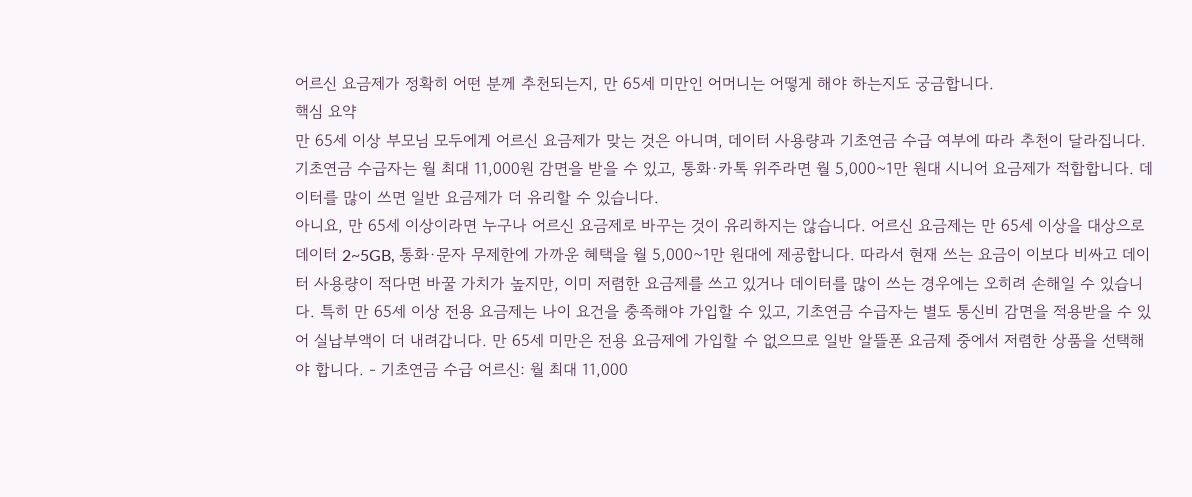어르신 요금제가 정확히 어떤 분께 추천되는지, 만 65세 미만인 어머니는 어떻게 해야 하는지도 궁금합니다.
핵심 요약
만 65세 이상 부모님 모두에게 어르신 요금제가 맞는 것은 아니며, 데이터 사용량과 기초연금 수급 여부에 따라 추천이 달라집니다. 기초연금 수급자는 월 최대 11,000원 감면을 받을 수 있고, 통화·카톡 위주라면 월 5,000~1만 원대 시니어 요금제가 적합합니다. 데이터를 많이 쓰면 일반 요금제가 더 유리할 수 있습니다.
아니요, 만 65세 이상이라면 누구나 어르신 요금제로 바꾸는 것이 유리하지는 않습니다. 어르신 요금제는 만 65세 이상을 대상으로 데이터 2~5GB, 통화·문자 무제한에 가까운 혜택을 월 5,000~1만 원대에 제공합니다. 따라서 현재 쓰는 요금이 이보다 비싸고 데이터 사용량이 적다면 바꿀 가치가 높지만, 이미 저렴한 요금제를 쓰고 있거나 데이터를 많이 쓰는 경우에는 오히려 손해일 수 있습니다. 특히 만 65세 이상 전용 요금제는 나이 요건을 충족해야 가입할 수 있고, 기초연금 수급자는 별도 통신비 감면을 적용받을 수 있어 실납부액이 더 내려갑니다. 만 65세 미만은 전용 요금제에 가입할 수 없으므로 일반 알뜰폰 요금제 중에서 저렴한 상품을 선택해야 합니다. - 기초연금 수급 어르신: 월 최대 11,000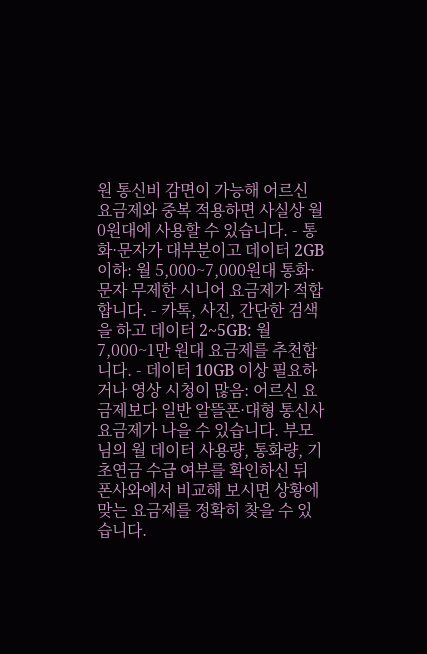원 통신비 감면이 가능해 어르신 요금제와 중복 적용하면 사실상 월 0원대에 사용할 수 있습니다. - 통화·문자가 대부분이고 데이터 2GB 이하: 월 5,000~7,000원대 통화·문자 무제한 시니어 요금제가 적합합니다. - 카톡, 사진, 간단한 검색을 하고 데이터 2~5GB: 월 7,000~1만 원대 요금제를 추천합니다. - 데이터 10GB 이상 필요하거나 영상 시청이 많음: 어르신 요금제보다 일반 알뜰폰·대형 통신사 요금제가 나을 수 있습니다. 부모님의 월 데이터 사용량, 통화량, 기초연금 수급 여부를 확인하신 뒤 폰사와에서 비교해 보시면 상황에 맞는 요금제를 정확히 찾을 수 있습니다.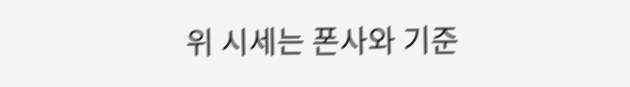위 시세는 폰사와 기준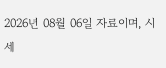2026년 08월 06일 자료이며, 시세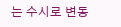는 수시로 변동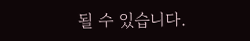될 수 있습니다.